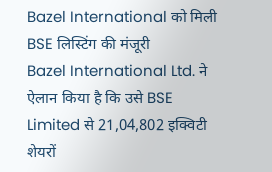Bazel International को मिली BSE लिस्टिंग की मंजूरी
Bazel International Ltd. ने ऐलान किया है कि उसे BSE Limited से 21,04,802 इक्विटी शेयरों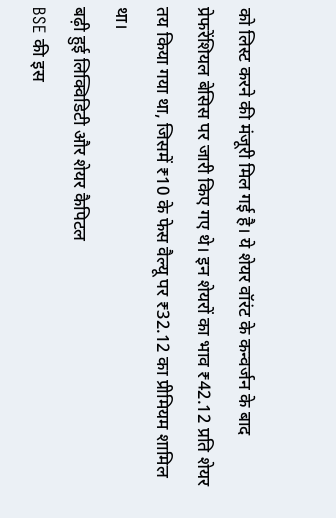को लिस्ट करने की मंजूरी मिल गई है। ये शेयर वॉरंट के कन्वर्जन के बाद प्रेफरेंशियल बेसिस पर जारी किए गए थे। इन शेयरों का भाव ₹42.12 प्रति शेयर तय किया गया था, जिसमें ₹10 के फेस वैल्यू पर ₹32.12 का प्रीमियम शामिल था।
बढ़ी हुई लिक्विडिटी और शेयर कैपिटल
BSE की इस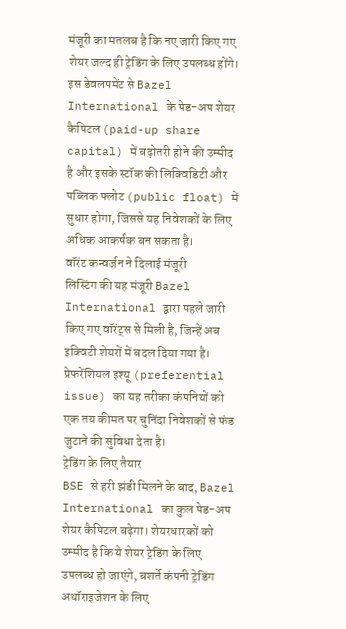मंजूरी का मतलब है कि नए जारी किए गए शेयर जल्द ही ट्रेडिंग के लिए उपलब्ध होंगे। इस डेवलपमेंट से Bazel International के पेड-अप शेयर कैपिटल (paid-up share capital) में बढ़ोतरी होने की उम्मीद है और इसके स्टॉक की लिक्विडिटी और पब्लिक फ्लोट (public float) में सुधार होगा, जिससे यह निवेशकों के लिए अधिक आकर्षक बन सकता है।
वॉरंट कन्वर्जन ने दिलाई मंजूरी
लिस्टिंग की यह मंजूरी Bazel International द्वारा पहले जारी किए गए वॉरंट्स से मिली है, जिन्हें अब इक्विटी शेयरों में बदल दिया गया है। प्रेफरेंशियल इश्यू (preferential issue) का यह तरीका कंपनियों को एक तय कीमत पर चुनिंदा निवेशकों से फंड जुटाने की सुविधा देता है।
ट्रेडिंग के लिए तैयार
BSE से हरी झंडी मिलने के बाद, Bazel International का कुल पेड-अप शेयर कैपिटल बढ़ेगा। शेयरधारकों को उम्मीद है कि ये शेयर ट्रेडिंग के लिए उपलब्ध हो जाएंगे, बशर्ते कंपनी ट्रेडिंग अथॉराइजेशन के लिए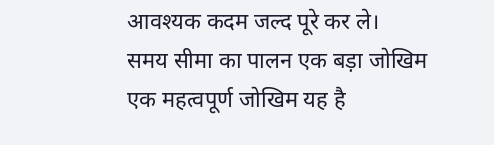आवश्यक कदम जल्द पूरे कर ले।
समय सीमा का पालन एक बड़ा जोखिम
एक महत्वपूर्ण जोखिम यह है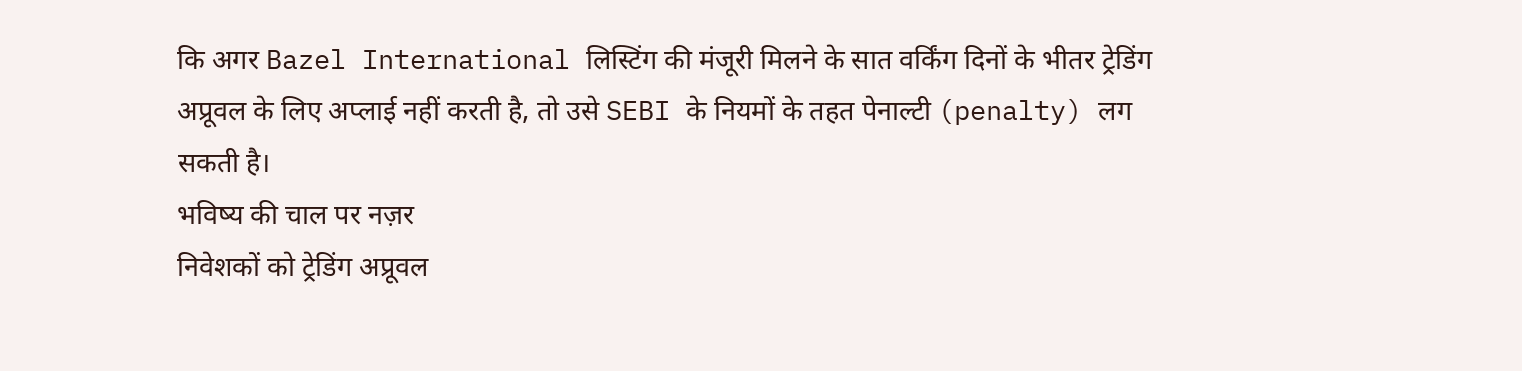कि अगर Bazel International लिस्टिंग की मंजूरी मिलने के सात वर्किंग दिनों के भीतर ट्रेडिंग अप्रूवल के लिए अप्लाई नहीं करती है, तो उसे SEBI के नियमों के तहत पेनाल्टी (penalty) लग सकती है।
भविष्य की चाल पर नज़र
निवेशकों को ट्रेडिंग अप्रूवल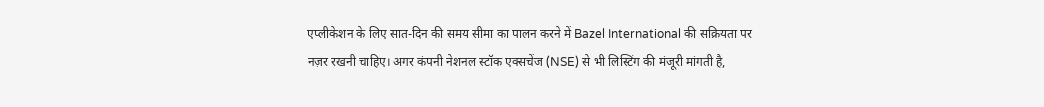एप्लीकेशन के लिए सात-दिन की समय सीमा का पालन करने में Bazel International की सक्रियता पर नज़र रखनी चाहिए। अगर कंपनी नेशनल स्टॉक एक्सचेंज (NSE) से भी लिस्टिंग की मंजूरी मांगती है,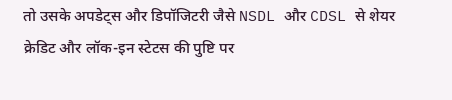तो उसके अपडेट्स और डिपॉजिटरी जैसे NSDL और CDSL से शेयर क्रेडिट और लॉक-इन स्टेटस की पुष्टि पर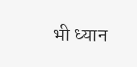भी ध्यान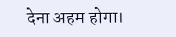देना अहम होगा।